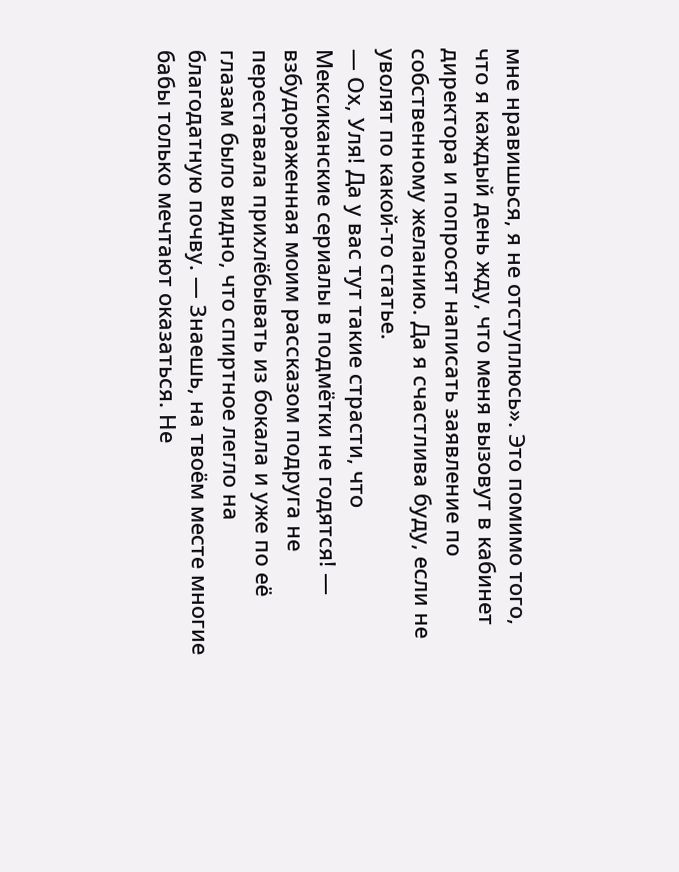мне нравишься, я не отступлюсь». Это помимо того, что я каждый день жду, что меня вызовут в кабинет директора и попросят написать заявление по собственному желанию. Да я счастлива буду, если не уволят по какой-то статье.
— Ох, Уля! Да у вас тут такие страсти, что Мексиканские сериалы в подмётки не годятся! — взбудораженная моим рассказом подруга не переставала прихлёбывать из бокала и уже по её глазам было видно, что спиртное легло на благодатную почву. — Знаешь, на твоём месте многие бабы только мечтают оказаться. Не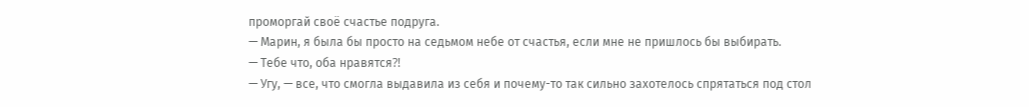проморгай своё счастье подруга.
— Марин, я была бы просто на седьмом небе от счастья, если мне не пришлось бы выбирать.
— Тебе что, оба нравятся⁈
— Угу, — все, что смогла выдавила из себя и почему-то так сильно захотелось спрятаться под стол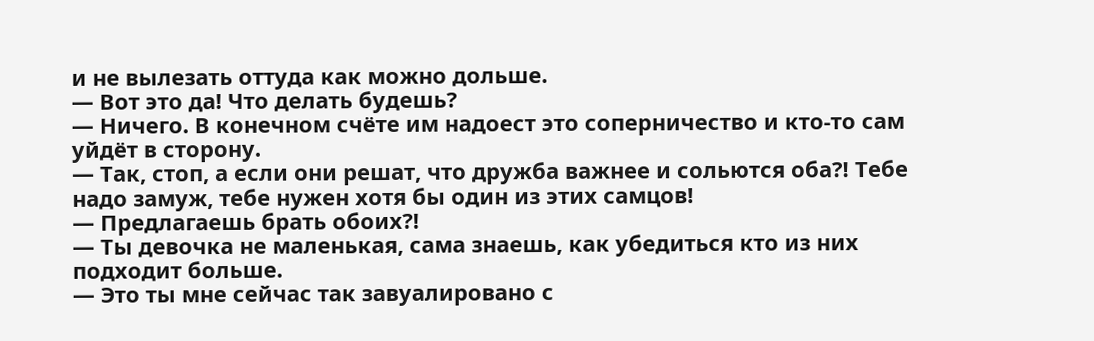и не вылезать оттуда как можно дольше.
— Вот это да! Что делать будешь?
— Ничего. В конечном счёте им надоест это соперничество и кто-то сам уйдёт в сторону.
— Так, стоп, а если они решат, что дружба важнее и сольются оба⁈ Тебе надо замуж, тебе нужен хотя бы один из этих самцов!
— Предлагаешь брать обоих⁈
— Ты девочка не маленькая, сама знаешь, как убедиться кто из них подходит больше.
— Это ты мне сейчас так завуалировано с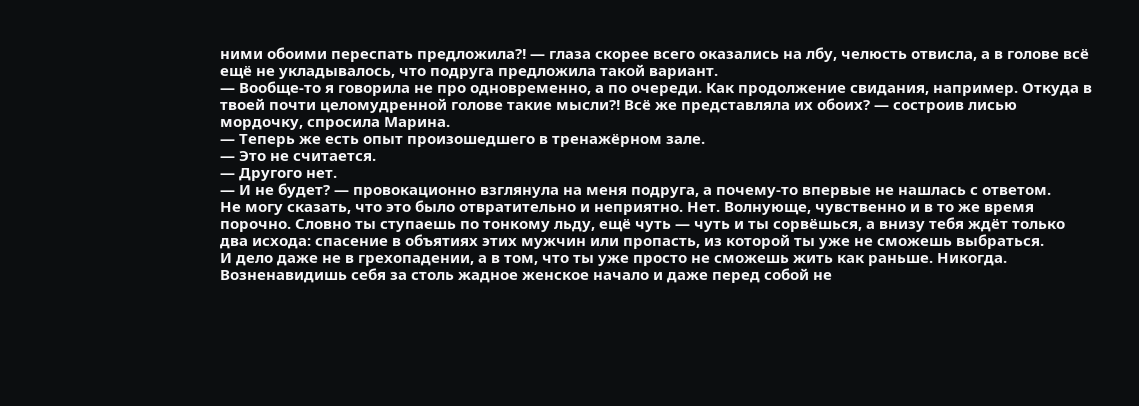ними обоими переспать предложила⁈ — глаза скорее всего оказались на лбу, челюсть отвисла, а в голове всё ещё не укладывалось, что подруга предложила такой вариант.
— Вообще-то я говорила не про одновременно, а по очереди. Как продолжение свидания, например. Откуда в твоей почти целомудренной голове такие мысли⁈ Всё же представляла их обоих? — состроив лисью мордочку, спросила Марина.
— Теперь же есть опыт произошедшего в тренажёрном зале.
— Это не считается.
— Другого нет.
— И не будет? — провокационно взглянула на меня подруга, а почему-то впервые не нашлась с ответом.
Не могу сказать, что это было отвратительно и неприятно. Нет. Волнующе, чувственно и в то же время порочно. Словно ты ступаешь по тонкому льду, ещё чуть — чуть и ты сорвёшься, а внизу тебя ждёт только два исхода: спасение в объятиях этих мужчин или пропасть, из которой ты уже не сможешь выбраться.
И дело даже не в грехопадении, а в том, что ты уже просто не сможешь жить как раньше. Никогда. Возненавидишь себя за столь жадное женское начало и даже перед собой не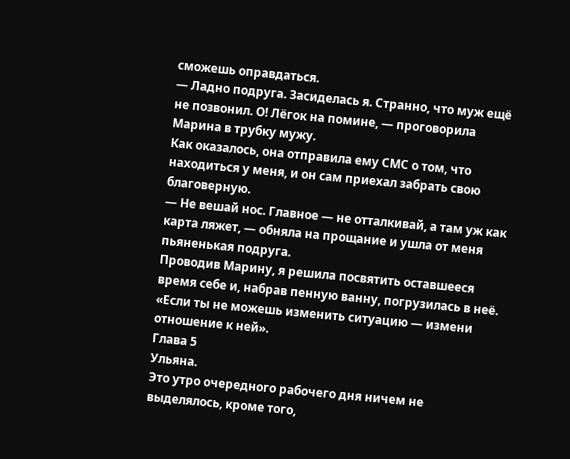сможешь оправдаться.
— Ладно подруга. Засиделась я. Странно, что муж ещё не позвонил. О! Лёгок на помине, — проговорила Марина в трубку мужу.
Как оказалось, она отправила ему СМС о том, что находиться у меня, и он сам приехал забрать свою благоверную.
— Не вешай нос. Главное — не отталкивай, а там уж как карта ляжет, — обняла на прощание и ушла от меня пьяненькая подруга.
Проводив Марину, я решила посвятить оставшееся время себе и, набрав пенную ванну, погрузилась в неё. «Если ты не можешь изменить ситуацию — измени отношение к ней».
Глава 5
Ульяна.
Это утро очередного рабочего дня ничем не выделялось, кроме того,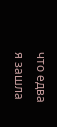что едва я зашла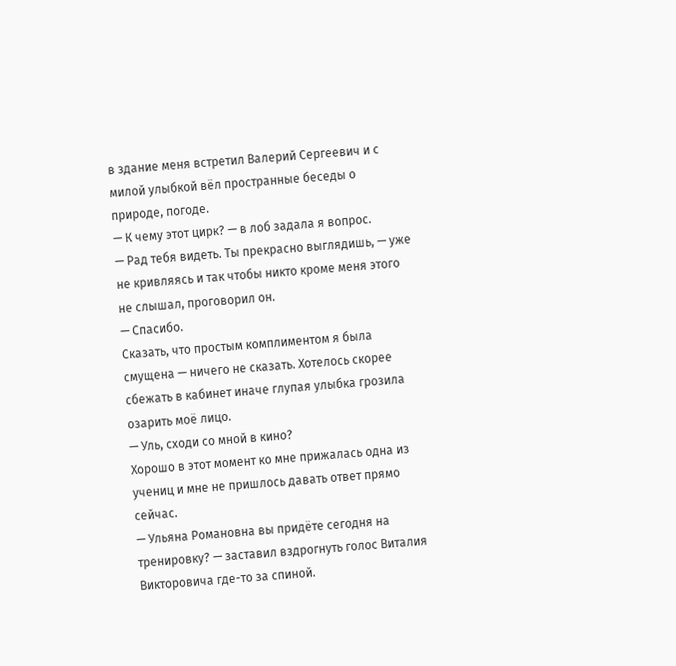в здание меня встретил Валерий Сергеевич и с милой улыбкой вёл пространные беседы о природе, погоде.
— К чему этот цирк? — в лоб задала я вопрос.
— Рад тебя видеть. Ты прекрасно выглядишь, — уже не кривляясь и так чтобы никто кроме меня этого не слышал, проговорил он.
— Спасибо.
Сказать, что простым комплиментом я была смущена — ничего не сказать. Хотелось скорее сбежать в кабинет иначе глупая улыбка грозила озарить моё лицо.
— Уль, сходи со мной в кино?
Хорошо в этот момент ко мне прижалась одна из учениц и мне не пришлось давать ответ прямо сейчас.
— Ульяна Романовна вы придёте сегодня на тренировку? — заставил вздрогнуть голос Виталия Викторовича где-то за спиной.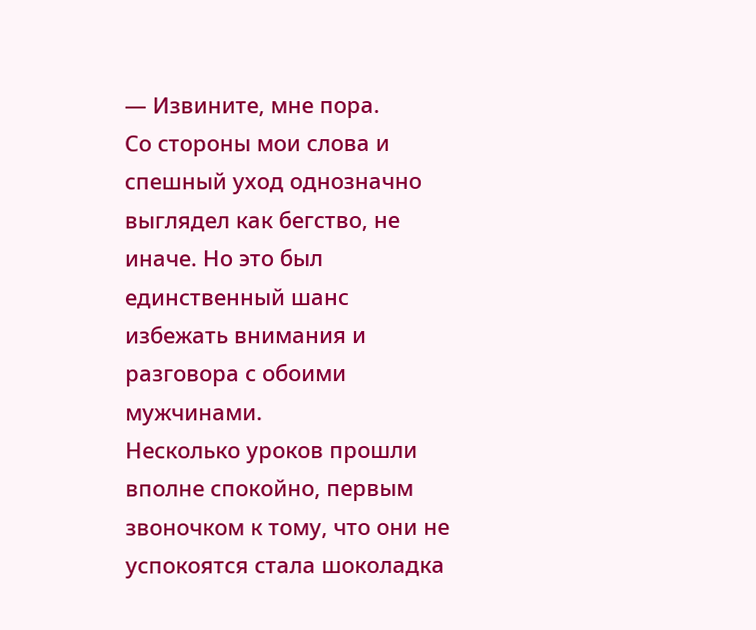— Извините, мне пора.
Со стороны мои слова и спешный уход однозначно выглядел как бегство, не иначе. Но это был единственный шанс избежать внимания и разговора с обоими мужчинами.
Несколько уроков прошли вполне спокойно, первым звоночком к тому, что они не успокоятся стала шоколадка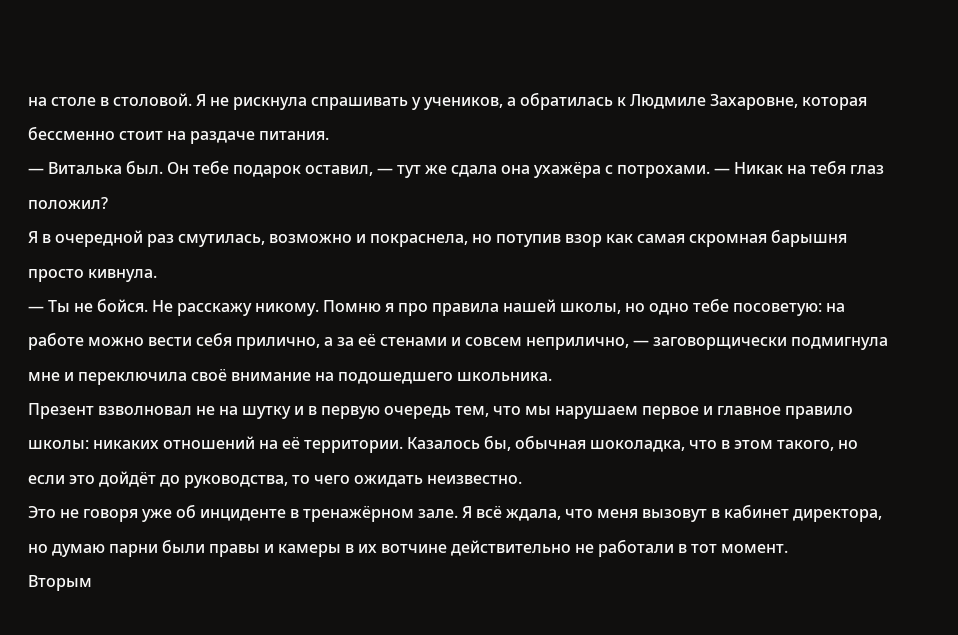на столе в столовой. Я не рискнула спрашивать у учеников, а обратилась к Людмиле Захаровне, которая бессменно стоит на раздаче питания.
— Виталька был. Он тебе подарок оставил, — тут же сдала она ухажёра с потрохами. — Никак на тебя глаз положил?
Я в очередной раз смутилась, возможно и покраснела, но потупив взор как самая скромная барышня просто кивнула.
— Ты не бойся. Не расскажу никому. Помню я про правила нашей школы, но одно тебе посоветую: на работе можно вести себя прилично, а за её стенами и совсем неприлично, — заговорщически подмигнула мне и переключила своё внимание на подошедшего школьника.
Презент взволновал не на шутку и в первую очередь тем, что мы нарушаем первое и главное правило школы: никаких отношений на её территории. Казалось бы, обычная шоколадка, что в этом такого, но если это дойдёт до руководства, то чего ожидать неизвестно.
Это не говоря уже об инциденте в тренажёрном зале. Я всё ждала, что меня вызовут в кабинет директора, но думаю парни были правы и камеры в их вотчине действительно не работали в тот момент.
Вторым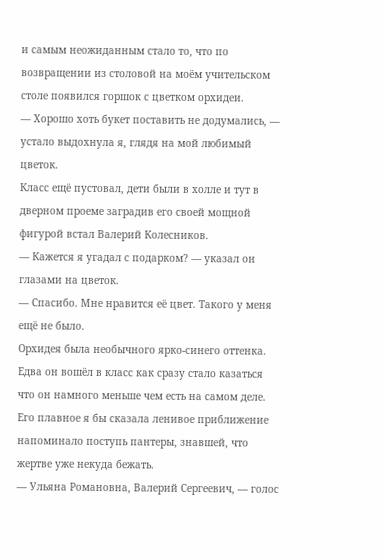и самым неожиданным стало то, что по возвращении из столовой на моём учительском столе появился горшок с цветком орхидеи.
— Хорошо хоть букет поставить не додумались, — устало выдохнула я, глядя на мой любимый цветок.
Класс ещё пустовал, дети были в холле и тут в дверном проеме заградив его своей мощной фигурой встал Валерий Колесников.
— Кажется я угадал с подарком? — указал он глазами на цветок.
— Спасибо. Мне нравится её цвет. Такого у меня ещё не было.
Орхидея была необычного ярко-синего оттенка.
Едва он вошёл в класс как сразу стало казаться что он намного меньше чем есть на самом деле. Его плавное я бы сказала ленивое приближение напоминало поступь пантеры, знавшей, что жертве уже некуда бежать.
— Ульяна Романовна, Валерий Сергеевич, — голос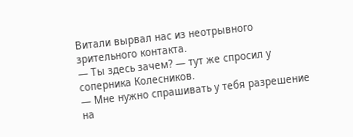Витали вырвал нас из неотрывного зрительного контакта.
— Ты здесь зачем? — тут же спросил у соперника Колесников.
— Мне нужно спрашивать у тебя разрешение на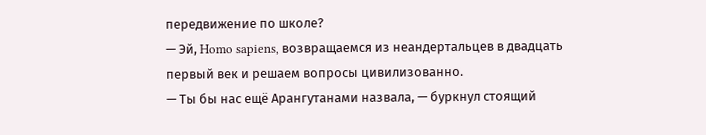передвижение по школе?
— Эй, Homo sapiens, возвращаемся из неандертальцев в двадцать первый век и решаем вопросы цивилизованно.
— Ты бы нас ещё Арангутанами назвала, — буркнул стоящий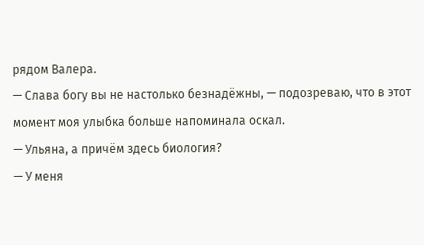рядом Валера.
— Слава богу вы не настолько безнадёжны, — подозреваю, что в этот момент моя улыбка больше напоминала оскал.
— Ульяна, а причём здесь биология?
— У меня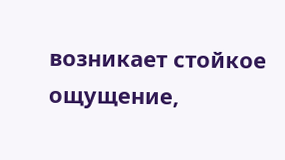возникает стойкое ощущение,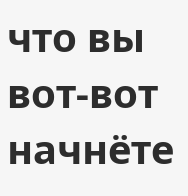что вы вот-вот начнёте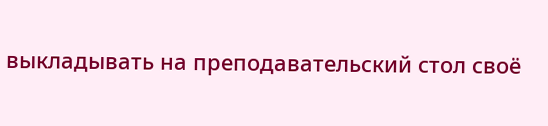выкладывать на преподавательский стол своё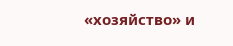«хозяйство» и